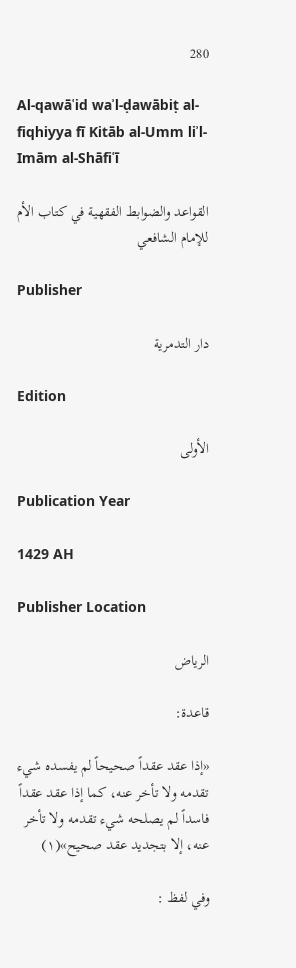280

Al-qawāʿid waʾl-ḍawābiṭ al-fiqhiyya fī Kitāb al-Umm liʾl-Imām al-Shāfiʿī

القواعد والضوابط الفقهية في كتاب الأم للإمام الشافعي

Publisher

دار التدمرية

Edition

الأولى

Publication Year

1429 AH

Publisher Location

الرياض

قاعدة:

«إذا عقد عقداً صحيحاً لم يفسده شيء تقدمه ولا تأخر عنه، كما إذا عقد عقداً فاسداً لم يصلحه شيء تقدمه ولا تأخر عنه، إلا بتجديد عقد صحيح»(١)

وفي لفظ :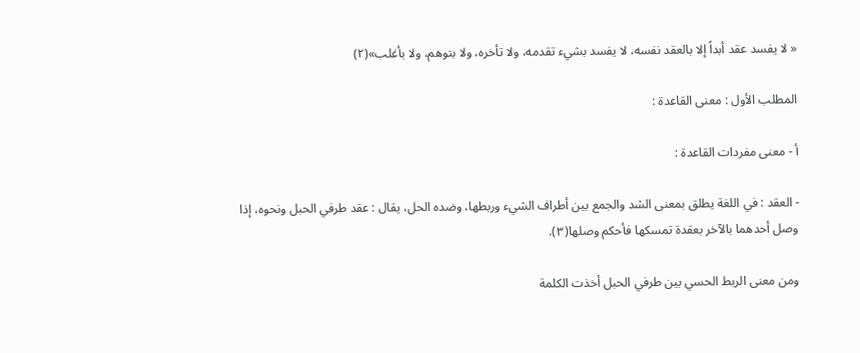« لا يفسد عقد أبداً إلا بالعقد نفسه، لا يفسد بشيء تقدمه، ولا تأخره، ولا بتوهم، ولا بأغلب»(٢)

المطلب الأول : معنى القاعدة :

أ - معنى مفردات القاعدة :

- العقد : في اللغة يطلق بمعنى الشد والجمع بين أطراف الشيء وربطها، وضده الحل، يقال : عقد طرفي الحبل ونحوه، إذا وصل أحدهما بالآخر بعقدة تمسكها فأحكم وصلها(٣).

ومن معنى الربط الحسي بين طرفي الحبل أخذت الكلمة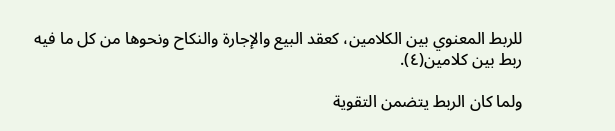للربط المعنوي بين الكلامين، كعقد البيع والإجارة والنكاح ونحوها من كل ما فيه ربط بين كلامين(٤).

ولما كان الربط يتضمن التقوية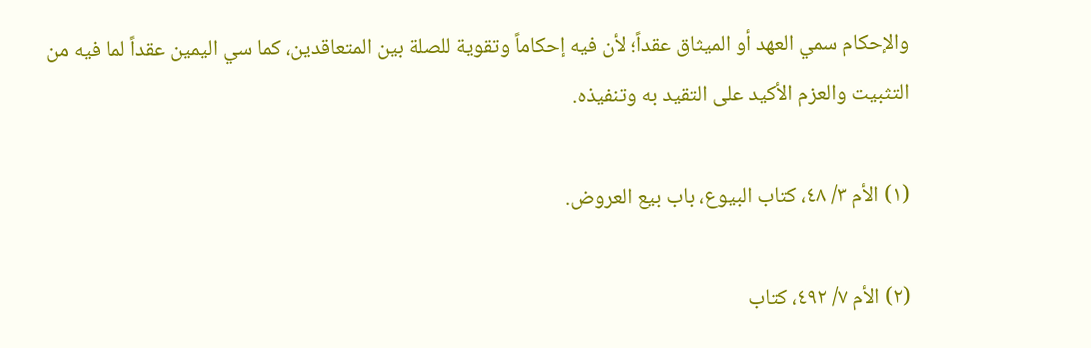والإحكام سمي العهد أو الميثاق عقداً؛ لأن فيه إحكاماً وتقوية للصلة بين المتعاقدين، كما سي اليمين عقداً لما فيه من التثبيت والعزم الأكيد على التقيد به وتنفيذه.

(١) الأم ٣/ ٤٨، كتاب البيوع، باب بيع العروض.

(٢) الأم ٧/ ٤٩٢، كتاب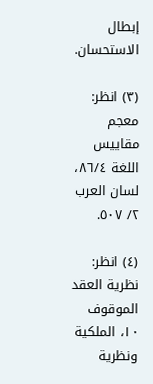إبطال الاستحسان.

(٣) انظر: معجم مقاييس اللغة ٨٦/٤، لسان العرب ٢/ ٥٠٧.

(٤) انظر: نظرية العقد الموقوف ١٠، الملكية ونظرية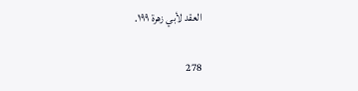العقد لأبي زهرة ١٩٩.

278